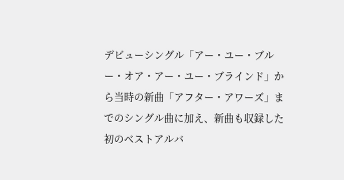デビューシングル「アー・ユー・ブルー・オア・アー・ユー・ブラインド」から当時の新曲「アフター・アワーズ」までのシングル曲に加え、新曲も収録した初のベストアルバ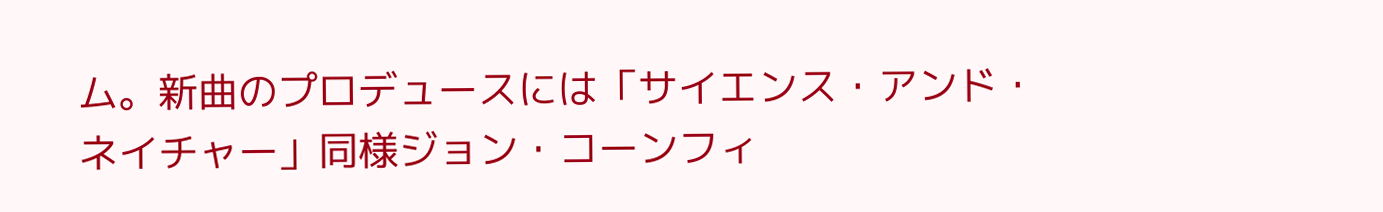ム。新曲のプロデュースには「サイエンス・アンド・ネイチャー」同様ジョン・コーンフィ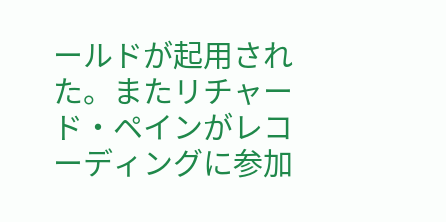ールドが起用された。またリチャード・ペインがレコーディングに参加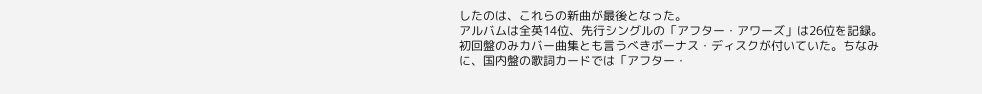したのは、これらの新曲が最後となった。
アルバムは全英14位、先行シングルの「アフター・アワーズ」は26位を記録。初回盤のみカバー曲集とも言うべきボーナス・ディスクが付いていた。ちなみに、国内盤の歌詞カードでは「アフター・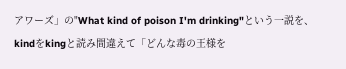アワーズ」の"What kind of poison I'm drinking"という一説を、kindをkingと読み間違えて「どんな毒の王様を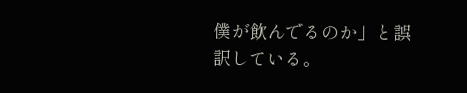僕が飲んでるのか」と誤訳している。